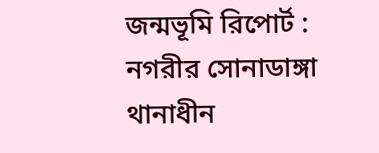জন্মভূমি রিপোর্ট : নগরীর সোনাডাঙ্গা থানাধীন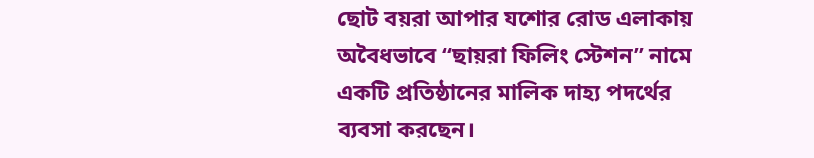ছোট বয়রা আপার যশোর রোড এলাকায় অবৈধভাবে “ছায়রা ফিলিং স্টেশন” নামে একটি প্রতিষ্ঠানের মালিক দাহ্য পদর্থের ব্যবসা করছেন।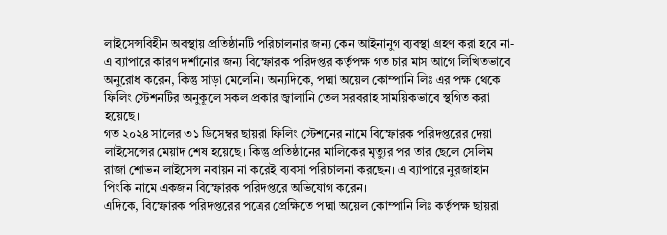লাইসেন্সবিহীন অবস্থায় প্রতিষ্ঠানটি পরিচালনার জন্য কেন আইনানুগ ব্যবস্থা গ্রহণ করা হবে না- এ ব্যাপারে কারণ দর্শানোর জন্য বিস্ফোরক পরিদপ্তর কর্তৃপক্ষ গত চার মাস আগে লিখিতভাবে অনুরোধ করেন, কিন্তু সাড়া মেলেনি। অন্যদিকে, পদ্মা অয়েল কোম্পানি লিঃ এর পক্ষ থেকে ফিলিং স্টেশনটির অনুকূলে সকল প্রকার জ্বালানি তেল সরবরাহ সাময়িকভাবে স্থগিত করা হয়েছে।
গত ২০২৪ সালের ৩১ ডিসেম্বর ছায়রা ফিলিং স্টেশনের নামে বিস্ফোরক পরিদপ্তরের দেয়া লাইসেন্সের মেয়াদ শেষ হয়েছে। কিন্তু প্রতিষ্ঠানের মালিকের মৃত্যুর পর তার ছেলে সেলিম রাজা শোভন লাইসেন্স নবায়ন না করেই ব্যবসা পরিচালনা করছেন। এ ব্যাপারে নুরজাহান পিংকি নামে একজন বিস্ফোরক পরিদপ্তরে অভিযোগ করেন।
এদিকে, বিস্ফোরক পরিদপ্তরের পত্রের প্রেক্ষিতে পদ্মা অয়েল কোম্পানি লিঃ কর্তৃপক্ষ ছায়রা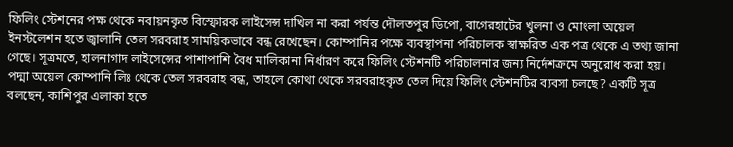ফিলিং স্টেশনের পক্ষ থেকে নবায়নকৃত বিস্ফোরক লাইসেন্স দাখিল না করা পর্যন্ত দৌলতপুর ডিপো, বাগেরহাটের খুলনা ও মোংলা অয়েল ইনস্টলেশন হতে জ্বালানি তেল সরবরাহ সাময়িকভাবে বন্ধ রেখেছেন। কোম্পানির পক্ষে ব্যবস্থাপনা পরিচালক স্বাক্ষরিত এক পত্র থেকে এ তথ্য জানা গেছে। সূত্রমতে, হালনাগাদ লাইসেন্সের পাশাপাশি বৈধ মালিকানা নির্ধারণ করে ফিলিং স্টেশনটি পরিচালনার জন্য নির্দেশক্রমে অনুরোধ করা হয়।
পদ্মা অয়েল কোম্পানি লিঃ থেকে তেল সরবরাহ বন্ধ, তাহলে কোথা থেকে সরবরাহকৃত তেল দিয়ে ফিলিং স্টেশনটির ব্যবসা চলছে? একটি সূত্র বলছেন, কাশিপুর এলাকা হতে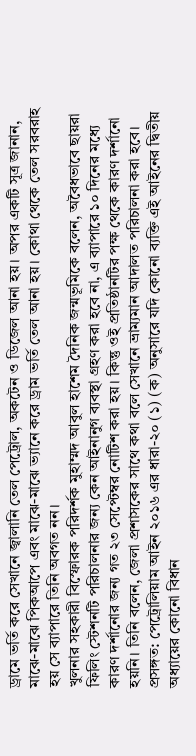ড্রামে ভর্তি করে সেখানে জ্বালানি তেল পেট্রোল, অকটেন ও ডিজেল আনা হয়। অপর একটি সূত্র জানান, মাঝে-মাঝে পিকআপে এবং মাঝে-মাঝে ভ্যানে করে ড্রাম ভর্তি তেল আনা হয়। কোথা থেকে তেল সরবরাহ হয় সে ব্যাপারে তিনি অবগত নন।
খুলনার সহকারী বিস্ফোরক পরিদর্শক মুহাম্মদ আবুল হাশেম দৈনিক জন্মভূমিকে বলেন, অবৈধভাবে ছায়রা ফিলিং স্টেশনটি পরিচালনার জন্য কেন আইনানুগ ব্যবস্থা গ্রহণ করা হবে না, এ ব্যাপারে ১০ দিনের মধ্যে কারণ দর্শানোর জন্য গত ২৩ সেপ্টেম্বর নোটিশ করা হয়। কিন্তু ওই প্রতিষ্ঠানটির পক্ষ থেকে কারণ দর্শানো হয়নি। তিনি বলেন, জেলা প্রশাসকের সাথে কথা বলে সেখানে ভ্রাম্যমান আদালত পরিচালনা করা হবে।
প্রসঙ্গত: পেট্রোলিয়াম আইন ২০১৬ এর ধারা-২০ (১) (ক) অনুসারে যদি কোনো ব্যক্তি এই আইনের দ্বিতীয় অধ্যায়ের কোনো বিধান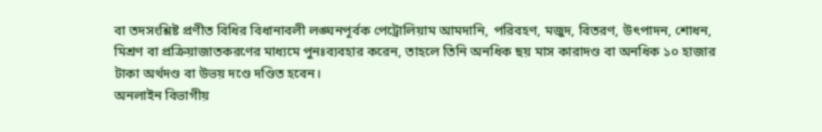বা তদসংশ্লিষ্ট প্রণীত বিধির বিধানাবলী লঙ্ঘনপূর্বক পেট্রোলিয়াম আমদানি, পরিবহণ, মজুদ, বিতরণ, উৎপাদন, শোধন, মিশ্রণ বা প্রক্রিয়াজাতকরণের মাধ্যমে পুনঃব্যবহার করেন, তাহলে তিনি অনধিক ছয় মাস কারাদণ্ড বা অনধিক ১০ হাজার টাকা অর্থদণ্ড বা উভয় দণ্ডে দণ্ডিত হবেন।
অনলাইন বিভাগীয়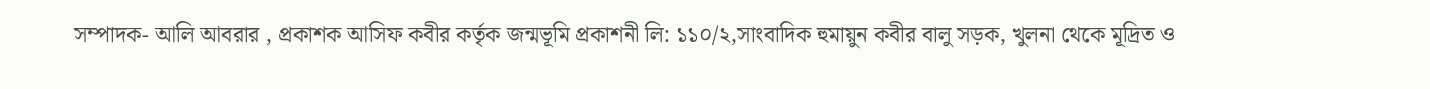সম্পাদক- আলি আবরার , প্রকাশক আসিফ কবীর কর্তৃক জন্মভূমি প্রকাশনী লি: ১১০/২,সাংবাদিক হুমায়ুন কবীর বালু সড়ক, খুলনা থেকে মূদ্রিত ও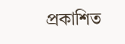প্রকাশিত